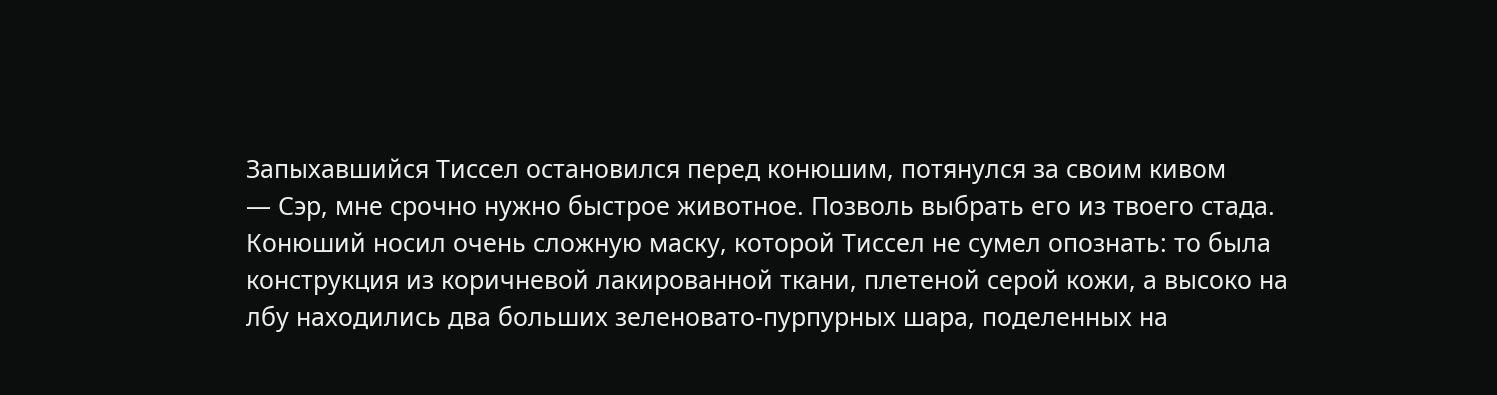Запыхавшийся Тиссел остановился перед конюшим, потянулся за своим кивом
— Сэр, мне срочно нужно быстрое животное. Позволь выбрать его из твоего стада.
Конюший носил очень сложную маску, которой Тиссел не сумел опознать: то была конструкция из коричневой лакированной ткани, плетеной серой кожи, а высоко на лбу находились два больших зеленовато-пурпурных шара, поделенных на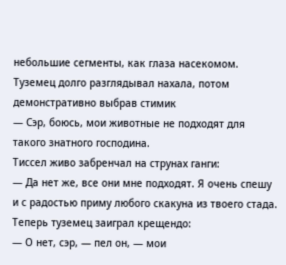небольшие сегменты, как глаза насекомом. Туземец долго разглядывал нахала, потом демонстративно выбрав стимик
— Сэр, боюсь, мои животные не подходят для такого знатного господина.
Тиссел живо забренчал на струнах ганги:
— Да нет же, все они мне подходят. Я очень спешу и с радостью приму любого скакуна из твоего стада.
Теперь туземец заиграл крещендо:
— О нет, сэр, — пел он, — мои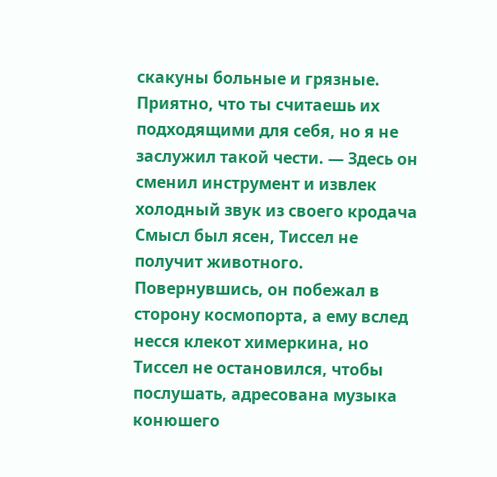скакуны больные и грязные. Приятно, что ты считаешь их подходящими для себя, но я не заслужил такой чести. — Здесь он сменил инструмент и извлек холодный звук из своего кродача
Смысл был ясен, Тиссел не получит животного. Повернувшись, он побежал в сторону космопорта, а ему вслед несся клекот химеркина, но Тиссел не остановился, чтобы послушать, адресована музыка конюшего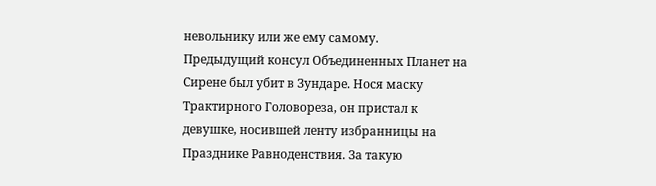невольнику или же ему самому.
Предыдущий консул Объединенных Планет на Сирене был убит в Зундаре. Нося маску Трактирного Головореза, он пристал к девушке, носившей ленту избранницы на Празднике Равноденствия. За такую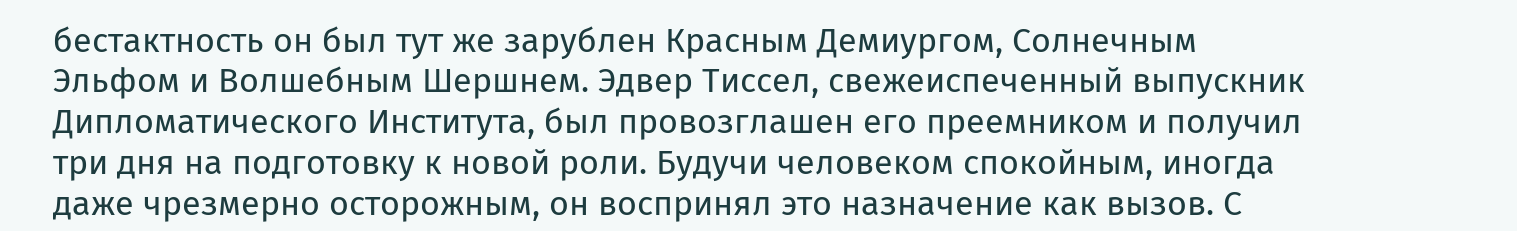бестактность он был тут же зарублен Красным Демиургом, Солнечным Эльфом и Волшебным Шершнем. Эдвер Тиссел, свежеиспеченный выпускник Дипломатического Института, был провозглашен его преемником и получил три дня на подготовку к новой роли. Будучи человеком спокойным, иногда даже чрезмерно осторожным, он воспринял это назначение как вызов. С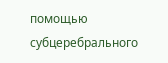помощью субцеребрального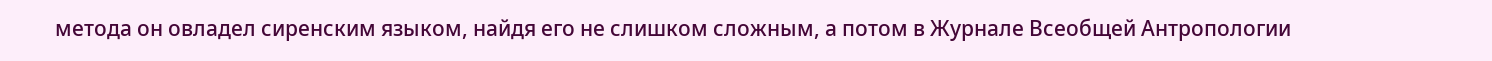метода он овладел сиренским языком, найдя его не слишком сложным, а потом в Журнале Всеобщей Антропологии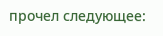прочел следующее: